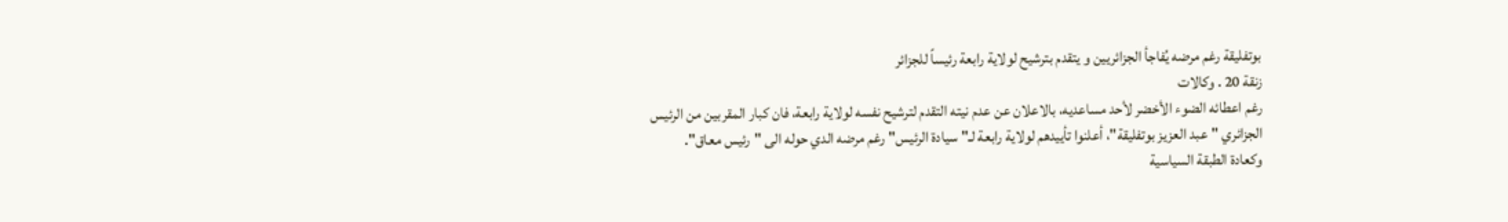بوتفليقة رغم مرضه يُفاجأ الجزائريين و يتقدم بترشيح لولاية رابعة رئيساً للجزائر
زنقة 20 . وكالات
رغم اعطائه الضوء الأخضر لأحد مساعديه، بالاعلان عن عدم نيته التقدم لترشيح نفسه لولاية رابعة، فان كبار المقربين من الرئيس الجزائري "عبد العزيز بوتفليقة"، أعلنوا تأييدهم لولاية رابعة لـ"سيادة الرئيس" رغم مرضه الدي حوله الى "رئيس معاق".
وكعادة الطبقة السياسية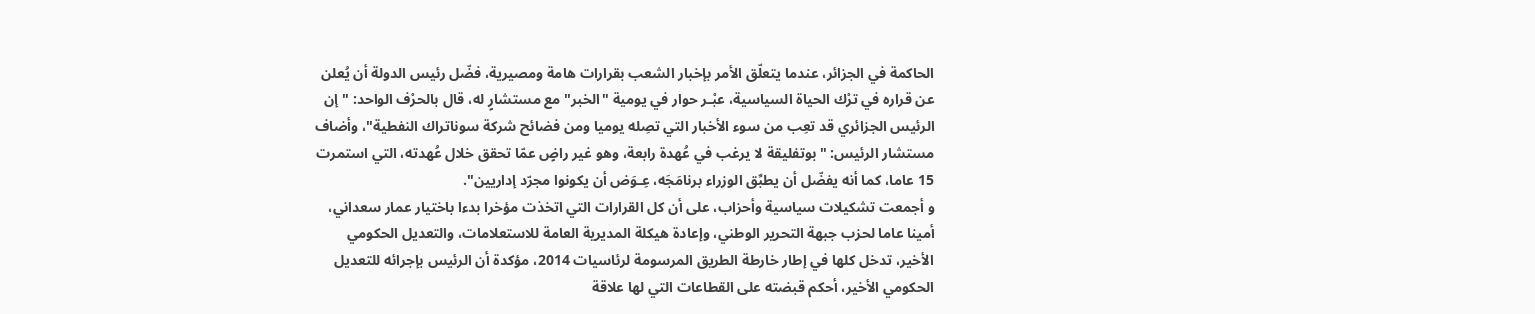الحاكمة في الجزائر، عندما يتعلّق الأمر بإخبار الشعب بقرارات هامة ومصيرية، فضّل رئيس الدولة أن يُعلن عن قراره في ترْك الحياة السياسية، عبْـر حوار في يومية "الخبر" مع مستشارٍ له، قال بالحرْف الواحد: "إن الرئيس الجزائري قد تعِب من سوء الأخبار التي تصِله يوميا ومن فضائح شركة سوناتراك النفطية"، وأضاف مستشار الرئيس: "بوتفليقة لا يرغب في عُهدة رابعة، وهو غير راضٍ عمّا تحقق خلال عُهدته، التي استمرت 15 عاما، كما أنه يفضّل أن يطبِّق الوزراء برنامَجَه، عِـوَض أن يكونوا مجرّد إداريين".
و أجمعت تشكيلات سياسية وأحزاب، على أن كل القرارات التي اتخذت مؤخرا بدءا باختيار عمار سعداني، أمينا عاما لحزب جبهة التحرير الوطني، وإعادة هيكلة المديرية العامة للاستعلامات، والتعديل الحكومي الأخير، تدخل كلها في إطار خارطة الطريق المرسومة لرئاسيات 2014، مؤكدة أن الرئيس بإجرائه للتعديل الحكومي الأخير، أحكم قبضته على القطاعات التي لها علاقة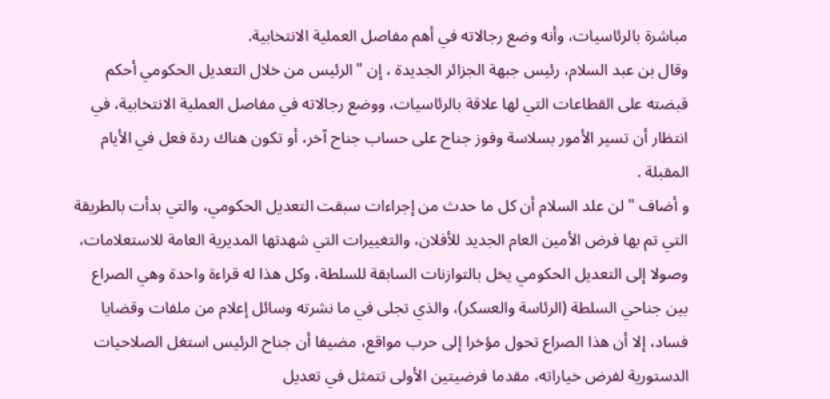مباشرة بالرئاسيات، وأنه وضع رجالاته في أهم مفاصل العملية الانتخابية.
وقال بن عبد السلام، رئيس جبهة الجزائر الجديدة ، إن "الرئيس من خلال التعديل الحكومي أحكم قبضته على القطاعات التي لها علاقة بالرئاسيات، ووضع رجالاته في مفاصل العملية الانتخابية، في انتظار أن تسير الأمور بسلاسة وفوز جناح على حساب جناح آخر، أو تكون هناك ردة فعل في الأيام المقبلة .
و أضاف "لن علد السلام أن كل ما حدث من إجراءات سبقت التعديل الحكومي، والتي بدأت بالطريقة التي تم بها فرض الأمين العام الجديد للأفلان، والتغييرات التي شهدتها المديرية العامة للاستعلامات، وصولا إلى التعديل الحكومي يخل بالتوازنات السابقة للسلطة، وكل هذا له قراءة واحدة وهي الصراع بين جناحي السلطة (الرئاسة والعسكر)، والذي تجلى في ما نشرته وسائل إعلام من ملفات وقضايا فساد، إلا أن هذا الصراع تحول مؤخرا إلى حرب مواقع، مضيفا أن جناح الرئيس استغل الصلاحيات الدستورية لفرض خياراته، مقدما فرضيتين الأولى تتمثل في تعديل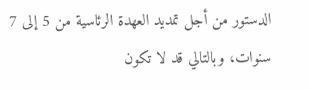الدستور من أجل تمديد العهدة الرئاسية من 5 إلى 7 سنوات، وبالتالي قد لا تكون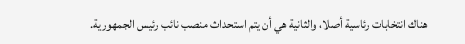هناك انتخابات رئاسية أصلا، والثانية هي أن يتم استحداث منصب نائب رئيس الجمهورية.